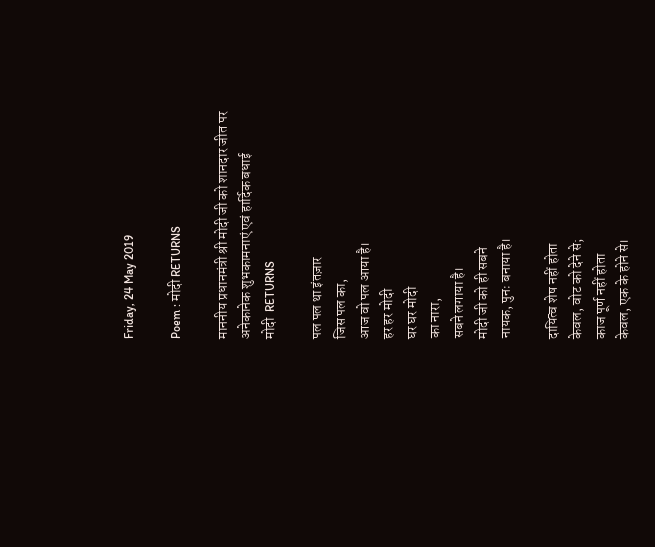Friday, 24 May 2019

Poem : मोदी RETURNS

माननीय प्रधानमंत्री श्री मोदी जी को शानदार जीत पर  अनेकानेक शुभकामनाएं एवं हार्दिक बधाई
मोदी  RETURNS

पल पल था इंतज़ार
जिस पल का,
आज वो पल आया है।
हर हर मोदी
घर घर मोदी
का नारा,
सबने लगाया है।
मोदी जी को ही सबने
नायक, पुनः बनाया है।

दायित्व शेष नहीं होता
केवल, वोट को देने से;
काज पूर्ण नहीं होता
केवल, एक के होने से।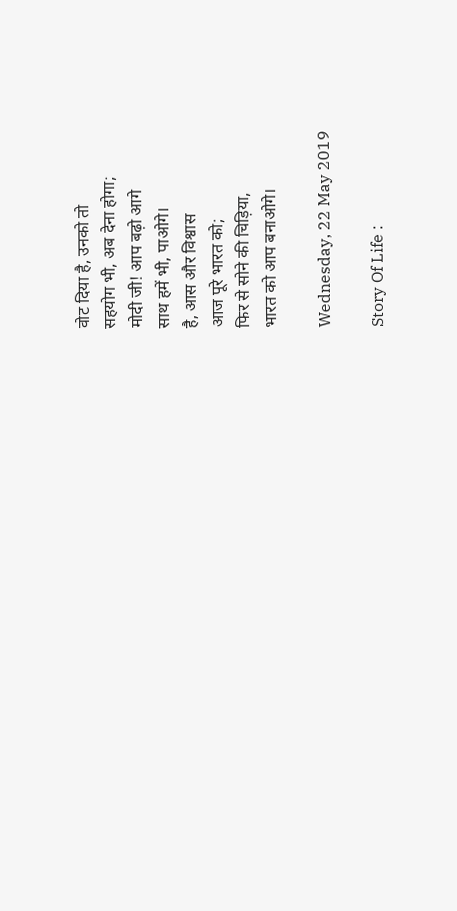वोट दिया है, उनको तो
सहयोग भी, अब देना होगा;
मोदी जी! आप बढ़ो आगे
साथ हमें भी, पाओगे।
है, आस और विश्वास
आज पूरे भारत को;
फिर से सोने की चिड़िया,
भारत को आप बनाओगे।

Wednesday, 22 May 2019

Story Of Life :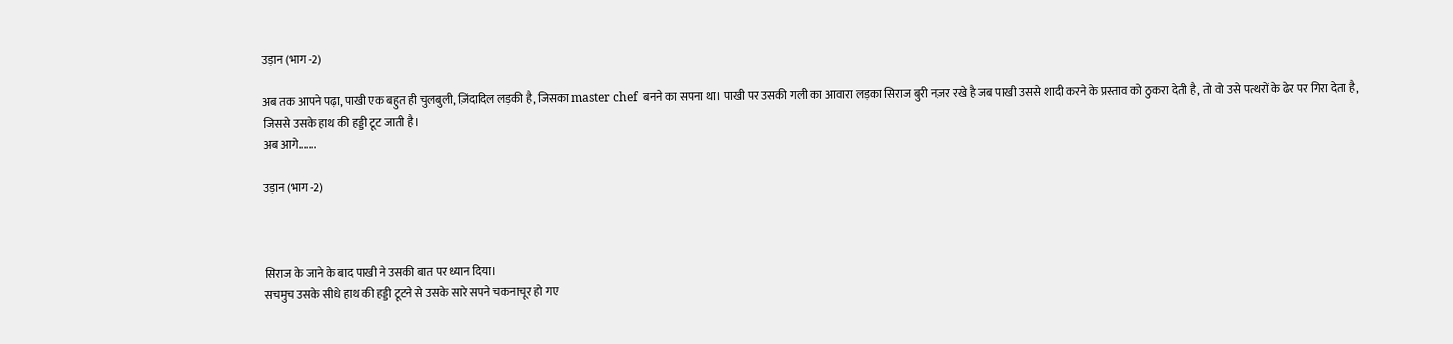उड़ान (भाग -2)

अब तक आपने पढ़ा, पाखी एक बहुत ही चुलबुली, ज़िंदादिल लड़की है, जिसका master chef  बनने का सपना था। पाखी पर उसकी गली का आवारा लड़का सिराज बुरी नज़र रखे है जब पाखी उससे शादी करने के प्रस्ताव को ठुकरा देती है, तो वो उसे पत्थरों के ढेर पर गिरा देता है, जिससे उसके हाथ की हड्डी टूट जाती है।
अब आगे.......

उड़ान (भाग -2)



सिराज के जाने के बाद पाखी ने उसकी बात पर ध्यान दिया।
सचमुच उसके सीधे हाथ की हड्डी टूटने से उसके सारे सपने चकनाचूर हो गए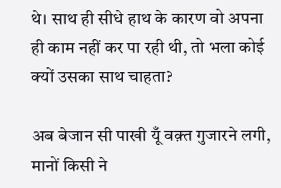थे। साथ ही सीधे हाथ के कारण वो अपना ही काम नहीं कर पा रही थी, तो भला कोई क्यों उसका साथ चाहता?

अब बेजान सी पाखी यूँ वक़्त गुजारने लगी, मानों किसी ने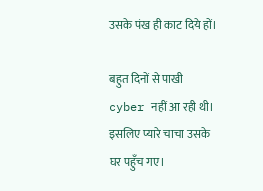उसके पंख ही काट दिये हों।

बहुत दिनों से पाखी cyber नहीं आ रही थी। इसलिए प्यारे चाचा उसके घर पहुँच गए।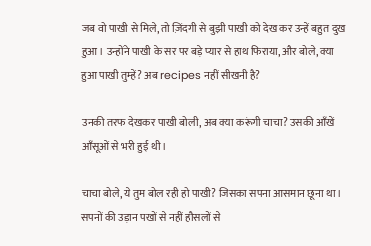जब वो पाखी से मिले, तो ज़िंदगी से बुझी पाखी को देख कर उन्हें बहुत दुख हुआ। उन्होंने पाखी के सर पर बड़े प्यार से हाथ फिराया, और बोले, क्या हुआ पाखी तुम्हें? अब recipes नहीं सीखनी है?

उनकी तरफ देखकर पाखी बोली, अब क्या करूंगी चाचा? उसकी आँखें आँसूओं से भरी हुई थी।

चाचा बोले, ये तुम बोल रही हो पाखी? जिसका सपना आसमान छूना था। सपनों की उड़ान पखों से नहीं हौसलों से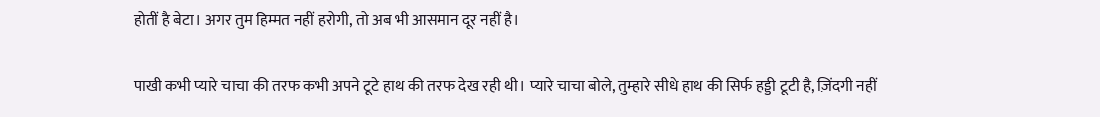होतीं है बेटा। अगर तुम हिम्मत नहीं हरोगी, तो अब भी आसमान दूर नहीं है।

पाखी कभी प्यारे चाचा की तरफ कभी अपने टूटे हाथ की तरफ देख रही थी। प्यारे चाचा बोले, तुम्हारे सीधे हाथ की सिर्फ हड्डी टूटी है, ज़िंदगी नहीं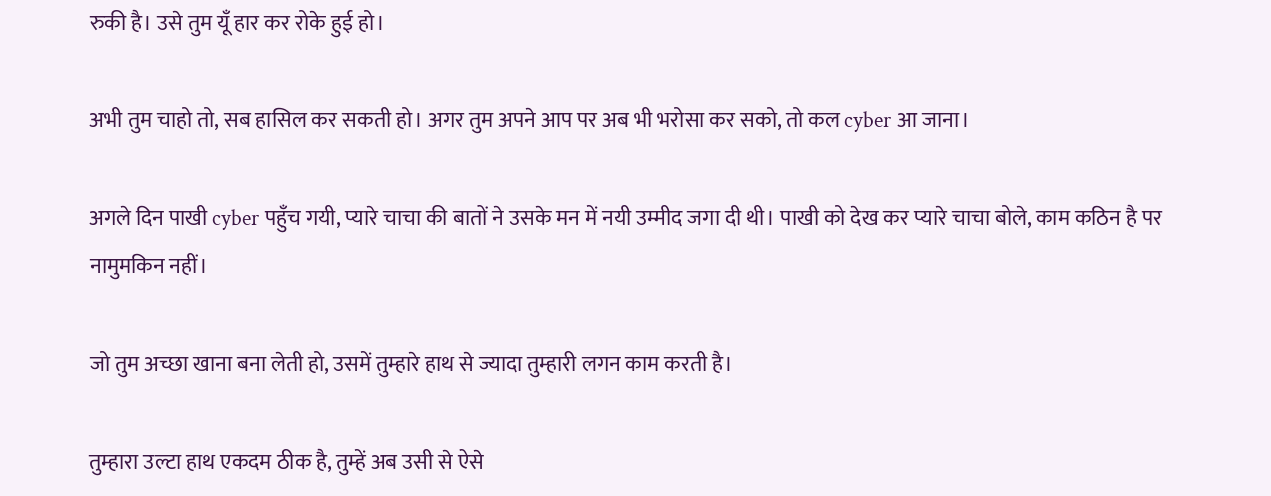रुकी है। उसे तुम यूँ हार कर रोके हुई हो।

अभी तुम चाहो तो, सब हासिल कर सकती हो। अगर तुम अपने आप पर अब भी भरोसा कर सको, तो कल cyber आ जाना।

अगले दिन पाखी cyber पहुँच गयी, प्यारे चाचा की बातों ने उसके मन में नयी उम्मीद जगा दी थी। पाखी को देख कर प्यारे चाचा बोले, काम कठिन है पर नामुमकिन नहीं।

जो तुम अच्छा खाना बना लेती हो, उसमें तुम्हारे हाथ से ज्यादा तुम्हारी लगन काम करती है।

तुम्हारा उल्टा हाथ एकदम ठीक है, तुम्हें अब उसी से ऐसे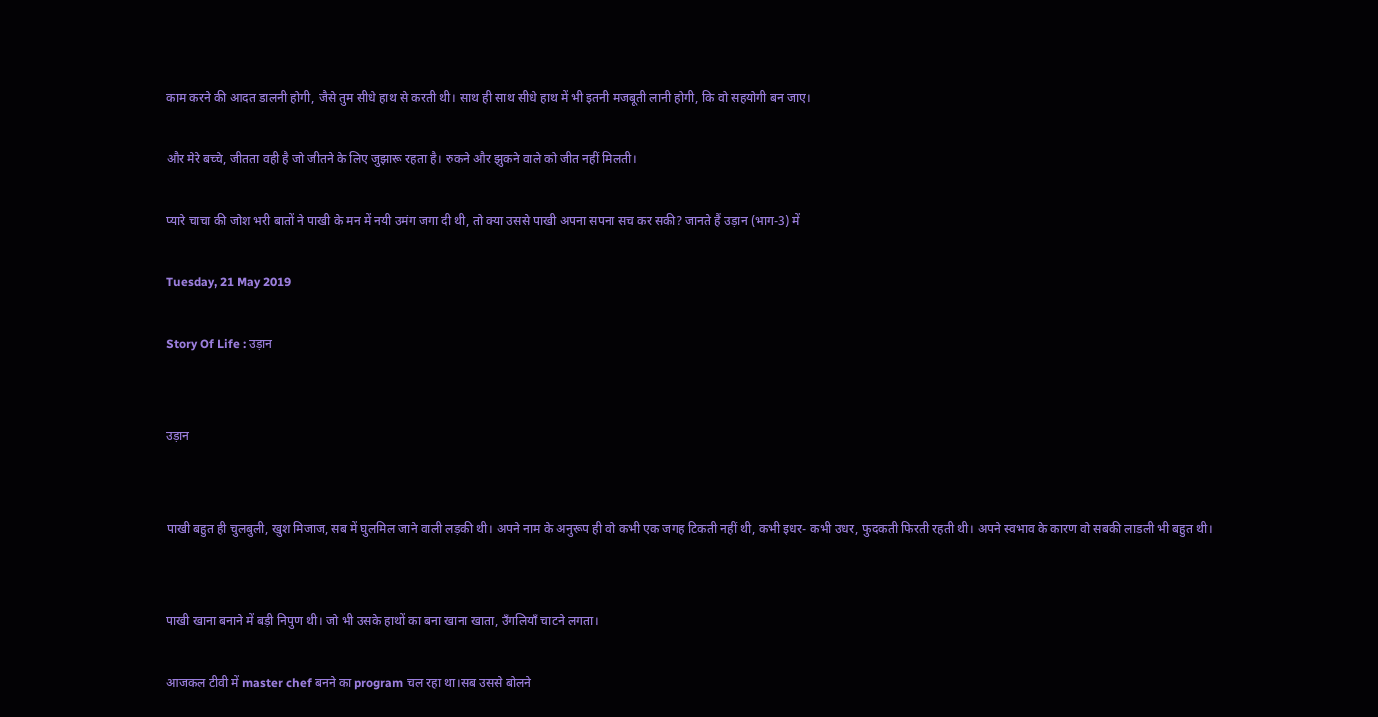काम करने की आदत डालनी होगी, जैसे तुम सीधे हाथ से करती थी। साथ ही साथ सीधे हाथ में भी इतनी मजबूती लानी होगी, कि वो सहयोगी बन जाए।

और मेरे बच्चे, जीतता वही है जो जीतने के लिए जुझारू रहता है। रुकने और झुकने वाले को जीत नहीं मिलती।

प्यारे चाचा की जोश भरी बातों ने पाखी के मन में नयी उमंग जगा दी थी, तो क्या उससे पाखी अपना सपना सच कर सकी? जानते हैं उड़ान (भाग-3) में

Tuesday, 21 May 2019

Story Of Life : उड़ान


उड़ान


पाखी बहुत ही चुलबुली, खुश मिजाज, सब में घुलमिल जाने वाली लड़की थी। अपने नाम के अनुरूप ही वो कभी एक जगह टिकती नहीं थी, कभी इधर- कभी उधर, फुदकती फिरती रहती थी। अपने स्वभाव के कारण वो सबकी लाडली भी बहुत थी।


पाखी खाना बनाने में बड़ी निपुण थी। जो भी उसके हाथों का बना खाना खाता, उँगलियाँ चाटने लगता।

आजकल टीवी में master chef बनने का program चल रहा था।सब उससे बोलने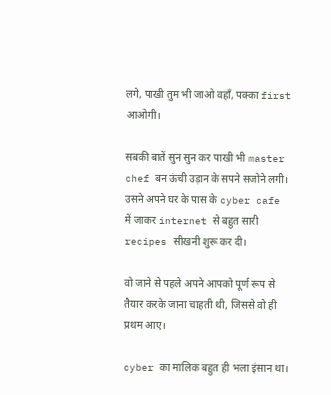लगे, पाखी तुम भी जाओ वहाँ, पक्का first आओगी।

सबकी बातें सुन सुन कर पाखी भी master chef बन ऊंची उड़ान के सपने सजोने लगी। उसने अपने घर के पास के cyber cafe में जाकर internet से बहुत सारी recipes सीखनी शुरू कर दी।

वो जाने से पहले अपने आपको पूर्ण रूप से तैयार करके जाना चाहती थी, जिससे वो ही प्रथम आए।

cyber का मालिक बहुत ही भला इंसान था।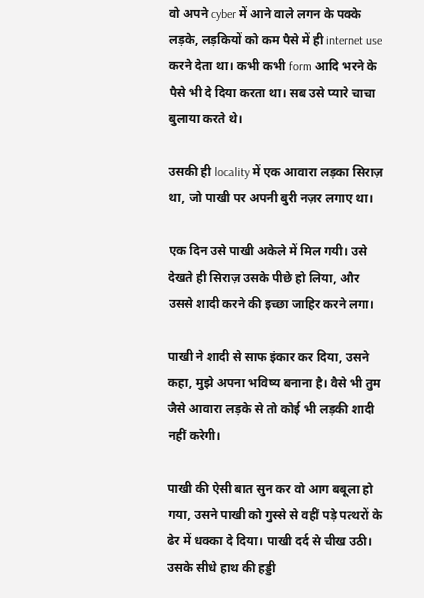वो अपने cyber में आने वाले लगन के पक्के लड़के, लड़कियों को कम पैसे में ही internet use करने देता था। कभी कभी form आदि भरने के पैसे भी दे दिया करता था। सब उसे प्यारे चाचा बुलाया करते थे।

उसकी ही locality में एक आवारा लड़का सिराज़ था, जो पाखी पर अपनी बुरी नज़र लगाए था।

एक दिन उसे पाखी अकेले में मिल गयी। उसे देखते ही सिराज़ उसके पीछे हो लिया, और उससे शादी करने की इच्छा जाहिर करने लगा।

पाखी ने शादी से साफ इंकार कर दिया, उसने कहा, मुझे अपना भविष्य बनाना है। वैसे भी तुम जैसे आवारा लड़के से तो कोई भी लड़की शादी नहीं करेगी।

पाखी की ऐसी बात सुन कर वो आग बबूला हो गया, उसने पाखी को गुस्से से वहीं पड़े पत्थरों के ढेर में धक्का दे दिया। पाखी दर्द से चीख उठी। उसके सीधे हाथ की हड्डी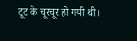टूट के चूरचूर हो गयी थी।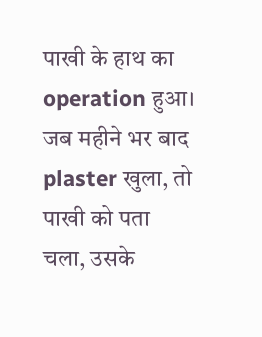पाखी के हाथ का operation हुआ। जब महीने भर बाद plaster खुला, तो पाखी को पता चला, उसके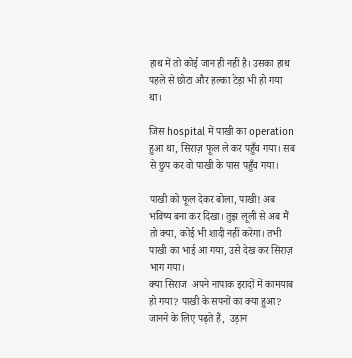हाथ में तो कोई जान ही नहीं है। उसका हाथ पहले से छोटा और हल्का टेड़ा भी हो गया था।

जिस hospital में पाखी का operation हुआ था, सिराज़ फूल ले कर पहुँच गया। सब से छुप कर वो पाखी के पास पहुँच गया।

पाखी को फूल देकर बोला, पाखी! अब भविष्य बना कर दिखा। तुझ लूली से अब मैं तो क्या, कोई भी शादी नहीं करेगा। तभी पाखी का भाई आ गया, उसे देख कर सिराज़ भाग गया।
क्या सिराज  अपने नापाक इरादों में कामयाब हो गया? पाखी के सपनों का क्या हुआ?  जानने के लिए पढ़ते हैं,  उड़ान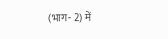(भाग- 2) में